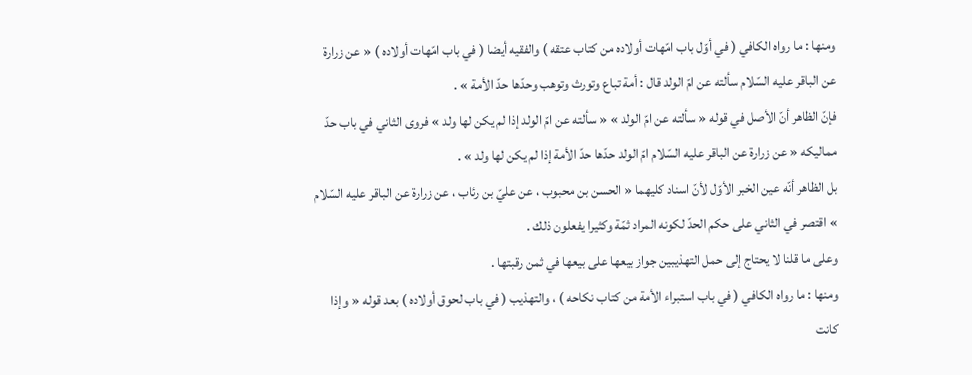ومنها : ما رواه الكافي ( في أوّل باب امّهات أولاده من كتاب عتقه ) والفقيه أيضا ( في باب امّهات أولاده ) « عن زرارة عن الباقر عليه السّلام سألته عن امّ الولد قال : أمة تباع وتورث وتوهب وحدّها حدّ الأمة » .
فإنّ الظاهر أنّ الأصل في قوله « سألته عن امّ الولد » « سألته عن امّ الولد إذا لم يكن لها ولد » فروى الثاني في باب حدّ مماليكه « عن زرارة عن الباقر عليه السّلام امّ الولد حدّها حدّ الأمة إذا لم يكن لها ولد » .
بل الظاهر أنّه عين الخبر الأوّل لأنّ اسناد كليهما « الحسن بن محبوب ، عن عليّ بن رئاب ، عن زرارة عن الباقر عليه السّلام » اقتصر في الثاني على حكم الحدّ لكونه المراد ثمّة وكثيرا يفعلون ذلك .
وعلى ما قلنا لا يحتاج إلى حمل التهذيبين جواز بيعها على بيعها في ثمن رقبتها .
ومنها : ما رواه الكافي ( في باب استبراء الأمة من كتاب نكاحه ) ، والتهذيب ( في باب لحوق أولاده ) بعد قوله « وإذا كانت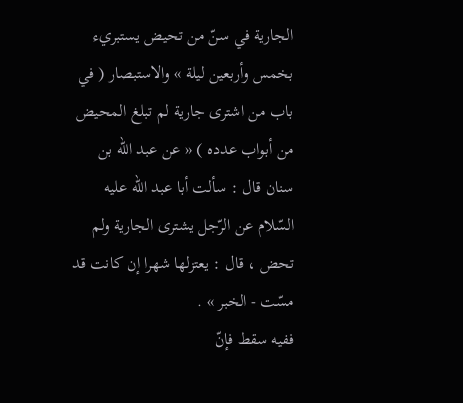الجارية في سنّ من تحيض يستبريء بخمس وأربعين ليلة » والاستبصار ( في باب من اشترى جارية لم تبلغ المحيض من أبواب عدده ) « عن عبد اللّه بن سنان قال : سألت أبا عبد اللّه عليه السّلام عن الرّجل يشترى الجارية ولم تحض ، قال : يعتزلها شهرا إن كانت قد مسّت - الخبر » .
ففيه سقط فإنّ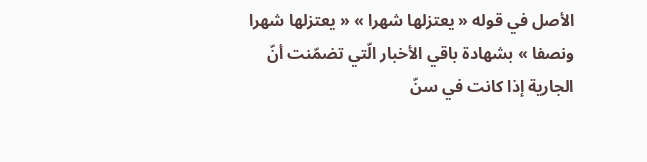الأصل في قوله « يعتزلها شهرا » « يعتزلها شهرا ونصفا » بشهادة باقي الأخبار الّتي تضمّنت أنّ الجارية إذا كانت في سنّ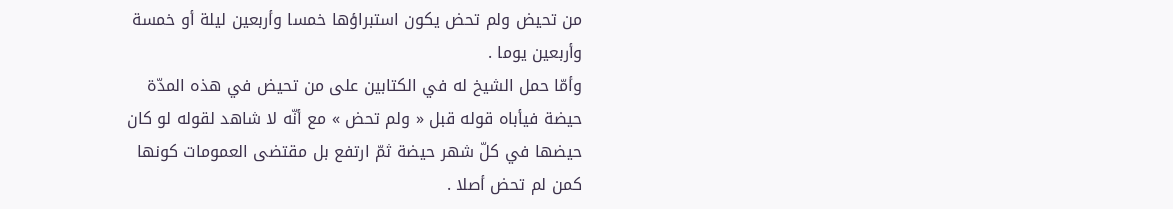من تحيض ولم تحض يكون استبراؤها خمسا وأربعين ليلة أو خمسة وأربعين يوما .
وأمّا حمل الشيخ له في الكتابين على من تحيض في هذه المدّة حيضة فيأباه قوله قبل « ولم تحض » مع أنّه لا شاهد لقوله لو كان حيضها في كلّ شهر حيضة ثمّ ارتفع بل مقتضى العمومات كونها كمن لم تحض أصلا .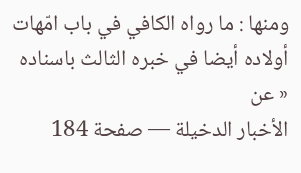ومنها : ما رواه الكافي في باب امّهات أولاده أيضا في خبره الثالث باسناده « عن
الأخبار الدخيلة — صفحة 184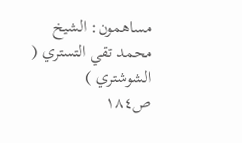مساهمون: الشيخ محمد تقي التستري ( الشوشتري )
ص١٨٤